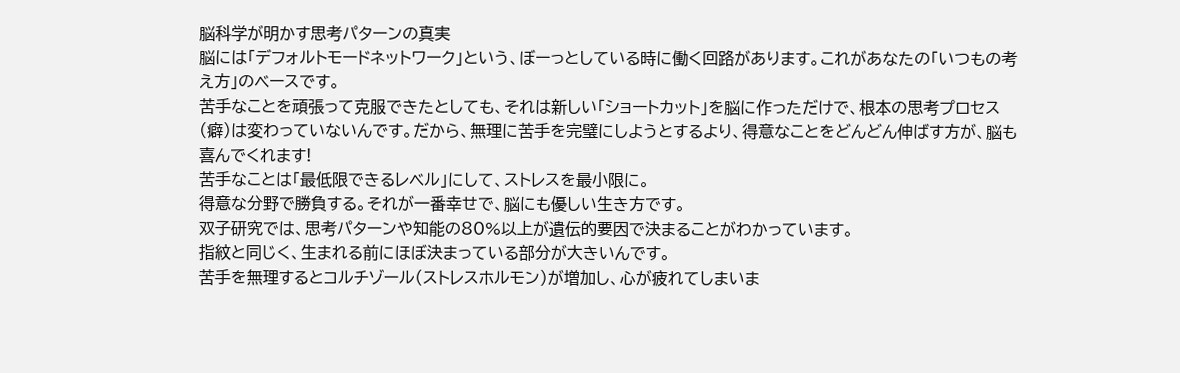脳科学が明かす思考パターンの真実
脳には「デフォルトモードネットワーク」という、ぼーっとしている時に働く回路があります。これがあなたの「いつもの考え方」のベースです。
苦手なことを頑張って克服できたとしても、それは新しい「ショートカット」を脳に作っただけで、根本の思考プロセス(癖)は変わっていないんです。だから、無理に苦手を完璧にしようとするより、得意なことをどんどん伸ばす方が、脳も喜んでくれます!
苦手なことは「最低限できるレベル」にして、ストレスを最小限に。
得意な分野で勝負する。それが一番幸せで、脳にも優しい生き方です。
双子研究では、思考パターンや知能の80%以上が遺伝的要因で決まることがわかっています。
指紋と同じく、生まれる前にほぼ決まっている部分が大きいんです。
苦手を無理するとコルチゾール(ストレスホルモン)が増加し、心が疲れてしまいま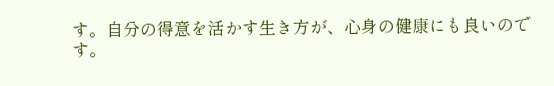す。自分の得意を活かす生き方が、心身の健康にも良いのです。